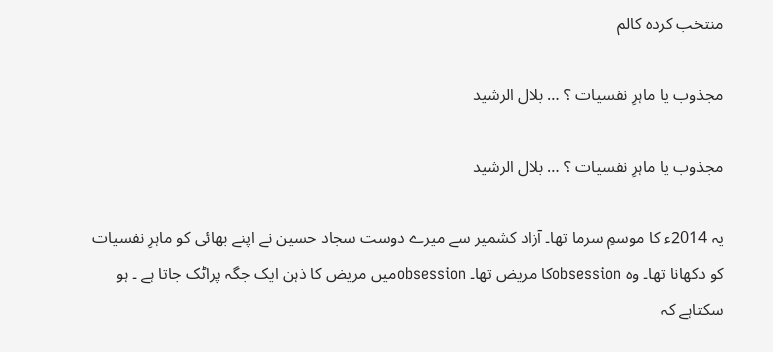منتخب کردہ کالم

مجذوب یا ماہرِ نفسیات ؟ … بلال الرشید

مجذوب یا ماہرِ نفسیات ؟ … بلال الرشید

یہ 2014ء کا موسمِ سرما تھا۔ آزاد کشمیر سے میرے دوست سجاد حسین نے اپنے بھائی کو ماہرِ نفسیات کو دکھانا تھا۔ وہ obsessionکا مریض تھا۔ obsessionمیں مریض کا ذہن ایک جگہ پراٹک جاتا ہے ۔ ہو سکتاہے کہ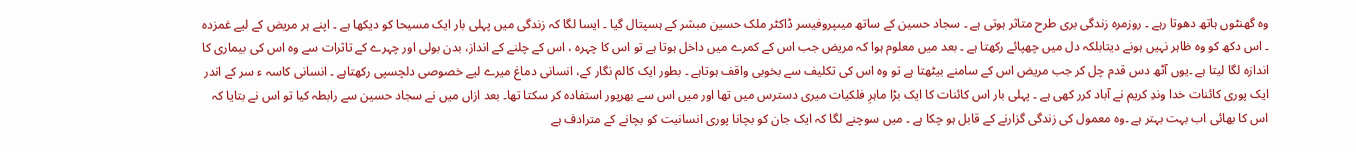وہ گھنٹوں ہاتھ دھوتا رہے ۔ روزمرہ زندگی بری طرح متاثر ہوتی ہے ۔ سجاد حسین کے ساتھ میںپروفیسر ڈاکٹر ملک حسین مبشر کے ہسپتال گیا ۔ ایسا لگا کہ زندگی میں پہلی بار ایک مسیحا کو دیکھا ہے ۔ اپنے ہر مریض کے لیے غمزدہ ۔ اس دکھ کو وہ ظاہر نہیں ہونے دیتابلکہ دل میں چھپائے رکھتا ہے ۔ بعد میں معلوم ہوا کہ مریض جب اس کے کمرے میں داخل ہوتا ہے تو اس کا چہرہ ، اس کے چلنے کے انداز، بدن بولی اور چہرے کے تاثرات سے وہ اس کی بیماری کا اندازہ لگا لیتا ہے ۔یوں آٹھ دس قدم چل کر جب مریض اس کے سامنے بیٹھتا ہے تو وہ اس کی تکلیف سے بخوبی واقف ہوتاہے ۔ بطور ایک کالم نگار کے، انسانی دماغ میرے لیے خصوصی دلچسپی رکھتاہے ۔ انسانی کاسہ ء سر کے اندر ایک پوری کائنات خدا وندِ کریم نے آباد کرر کھی ہے ۔ پہلی بار اس کائنات کا ایک بڑا ماہرِ فلکیات میری دسترس میں تھا اور میں اس سے بھرپور استفادہ کر سکتا تھا۔ بعد ازاں میں نے سجاد حسین سے رابطہ کیا تو اس نے بتایا کہ اس کا بھائی اب بہت بہتر ہے ۔وہ معمول کی زندگی گزارنے کے قابل ہو چکا ہے ۔ میں سوچنے لگا کہ ایک جان کو بچانا پوری انسانیت کو بچانے کے مترادف ہے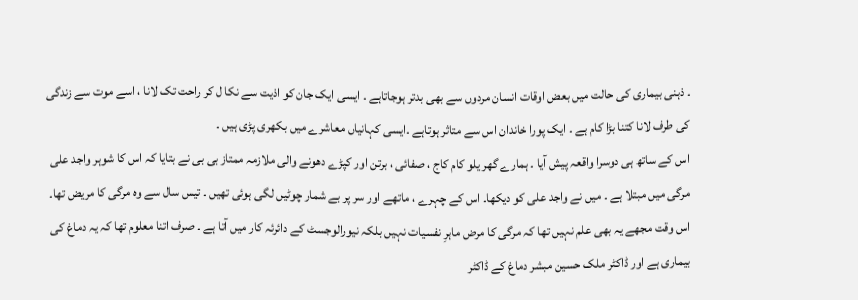۔ ذہنی بیماری کی حالت میں بعض اوقات انسان مردوں سے بھی بدتر ہوجاتاہے ۔ ایسی ایک جان کو اذیت سے نکا ل کر راحت تک لانا ، اسے موت سے زندگی کی طرف لانا کتنا بڑا کام ہے ۔ ایک پورا خاندان اس سے متاثر ہوتاہے ۔ایسی کہانیاں معاشرے میں بکھری پڑی ہیں ۔
اس کے ساتھ ہی دوسرا واقعہ پیش آیا ۔ ہمارے گھر یلو کام کاج ، صفائی ، برتن اور کپڑے دھونے والی ملازمہ ممتاز بی بی نے بتایا کہ اس کا شوہر واجد علی مرگی میں مبتلا ہے ۔ میں نے واجد علی کو دیکھا۔ اس کے چہرے ، ماتھے اور سر پر بے شمار چوٹیں لگی ہوئی تھیں ۔ تیس سال سے وہ مرگی کا مریض تھا۔ اس وقت مجھے یہ بھی علم نہیں تھا کہ مرگی کا مرض ماہرِ نفسیات نہیں بلکہ نیورالوجسٹ کے دائرئہ کار میں آتا ہے ۔ صرف اتنا معلوم تھا کہ یہ دماغ کی بیماری ہے اور ڈاکٹر ملک حسین مبشر دماغ کے ڈاکٹر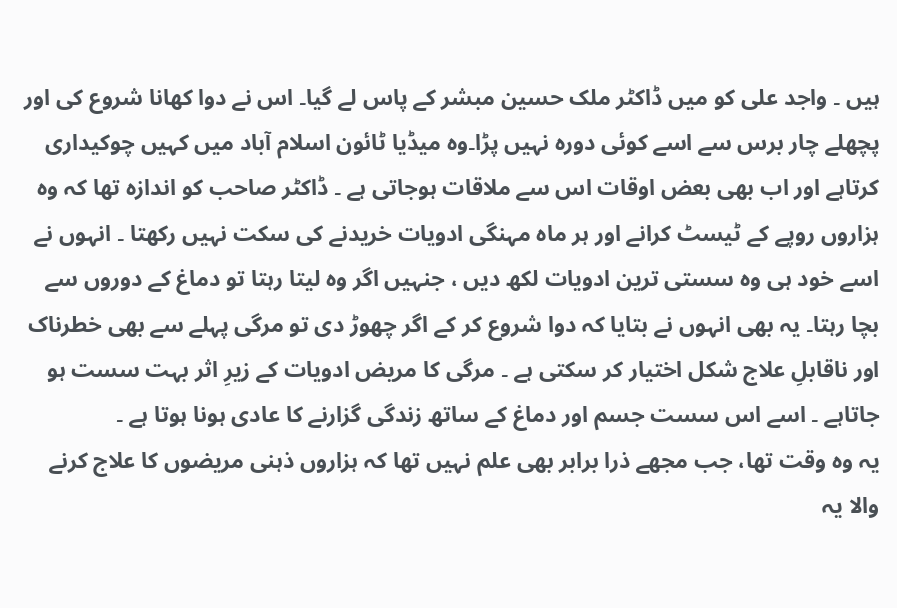ہیں ۔ واجد علی کو میں ڈاکٹر ملک حسین مبشر کے پاس لے گیا۔ اس نے دوا کھانا شروع کی اور پچھلے چار برس سے اسے کوئی دورہ نہیں پڑا۔وہ میڈیا ٹائون اسلام آباد میں کہیں چوکیداری کرتاہے اور اب بھی بعض اوقات اس سے ملاقات ہوجاتی ہے ۔ ڈاکٹر صاحب کو اندازہ تھا کہ وہ ہزاروں روپے کے ٹیسٹ کرانے اور ہر ماہ مہنگی ادویات خریدنے کی سکت نہیں رکھتا ۔ انہوں نے اسے خود ہی وہ سستی ترین ادویات لکھ دیں ، جنہیں اگر وہ لیتا رہتا تو دماغ کے دوروں سے بچا رہتا۔ یہ بھی انہوں نے بتایا کہ دوا شروع کر کے اگر چھوڑ دی تو مرگی پہلے سے بھی خطرناک اور ناقابلِ علاج شکل اختیار کر سکتی ہے ۔ مرگی کا مریض ادویات کے زیرِ اثر بہت سست ہو جاتاہے ۔ اسے اس سست جسم اور دماغ کے ساتھ زندگی گزارنے کا عادی ہونا ہوتا ہے ۔
یہ وہ وقت تھا، جب مجھے ذرا برابر بھی علم نہیں تھا کہ ہزاروں ذہنی مریضوں کا علاج کرنے والا یہ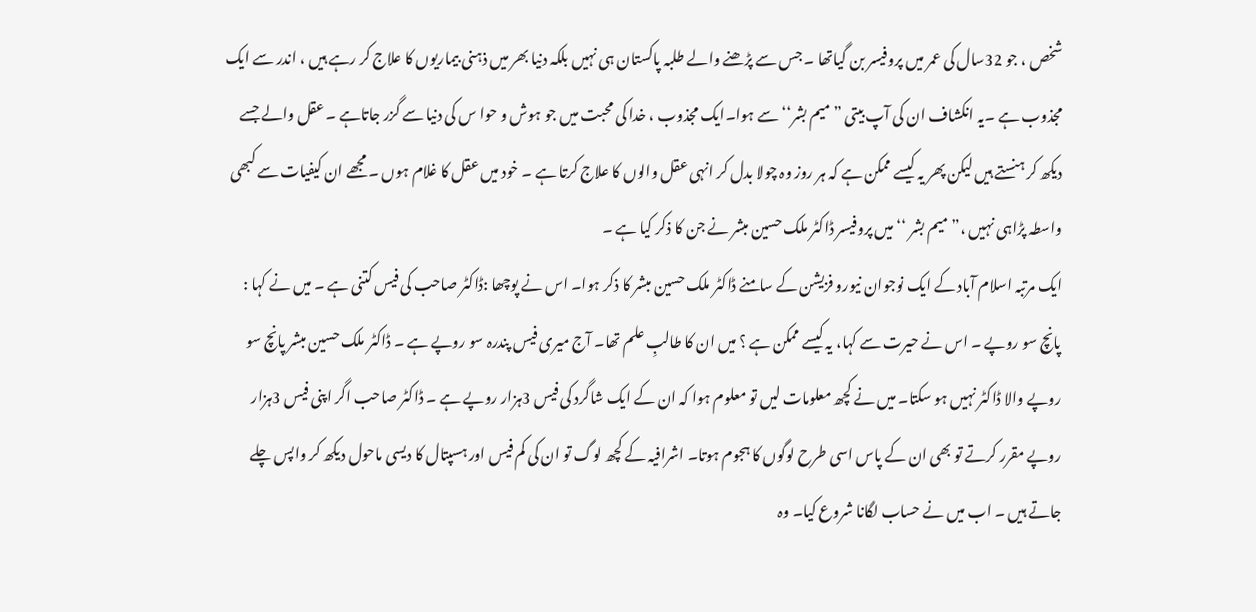شخص ، جو 32سال کی عمر میں پروفیسر بن گیاتھا ۔ جس سے پڑھنے والے طلبہ پاکستان ہی نہیں بلکہ دنیا بھر میں ذہنی بیماریوں کا علاج کر رہے ہیں ، اندر سے ایک مجذوب ہے ۔یہ انکشاف ان کی آپ بیتی ” میم بشر‘‘ سے ہوا۔ایک مجذوب ، خدا کی محبت میں جو ہوش و حوا س کی دنیا سے گزر جاتاہے ۔ عقل والے جسے دیکھ کر ہنستے ہیں لیکن پھر یہ کیسے ممکن ہے کہ ہر روز وہ چولا بدل کر انہی عقل والوں کا علاج کرتا ہے ۔ خود میں عقل کا غلام ہوں ۔ مجھے ان کیفیات سے کبھی واسطہ پڑاہی نہیں ،”میم بشر ‘‘ میں پروفیسر ڈاکٹر ملک حسین مبشر نے جن کا ذکر کیا ہے ۔
ایک مرتبہ اسلام آباد کے ایک نوجوان نیورو فزیشن کے سامنے ڈاکٹر ملک حسین مبشر کا ذکر ہوا۔ اس نے پوچھا :ڈاکٹر صاحب کی فیس کتنی ہے ۔ میں نے کہا : پانچ سو روپے ۔ اس نے حیرت سے کہا، یہ کیسے ممکن ہے ؟ میں ان کا طالبِ علم تھا۔ آج میری فیس پندرہ سو روپے ہے ۔ ڈاکٹر ملک حسین مبشر پانچ سو روپے والا ڈاکٹر نہیں ہو سکتا۔ میں نے کچھ معلومات لیں تو معلوم ہوا کہ ان کے ایک شاگرد کی فیس 3ہزار روپے ہے ۔ ڈاکٹر صاحب اگر اپنی فیس 3ہزار روپے مقرر کرتے تو بھی ان کے پاس اسی طرح لوگوں کا ہجوم ہوتا۔ اشرافیہ کے کچھ لوگ تو ان کی کم فیس اور ہسپتال کا دیسی ماحول دیکھ کر واپس چلے جاتے ہیں ۔ اب میں نے حساب لگانا شروع کیا۔ وہ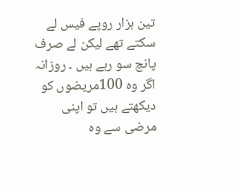تین ہزار روپے فیس لے سکتے تھے لیکن لے صرف پانچ سو رہے ہیں ۔ روزانہ اگر وہ 100مریضوں کو دیکھتے ہیں تو اپنی مرضی سے وہ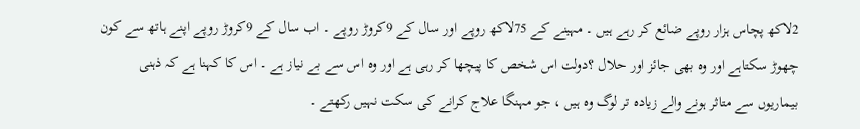2لاکھ پچاس ہزار روپے ضائع کر رہے ہیں ۔ مہینے کے 75لاکھ روپے اور سال کے 9کروڑ روپے ۔ اب سال کے 9کروڑ روپے اپنے ہاتھ سے کون چھوڑ سکتاہے اور وہ بھی جائز اور حلال ؟دولت اس شخص کا پیچھا کر رہی ہے اور وہ اس سے بے نیاز ہے ۔ اس کا کہنا ہے کہ ذہنی بیماریوں سے متاثر ہونے والے زیادہ تر لوگ وہ ہیں ، جو مہنگا علاج کرانے کی سکت نہیں رکھتے ۔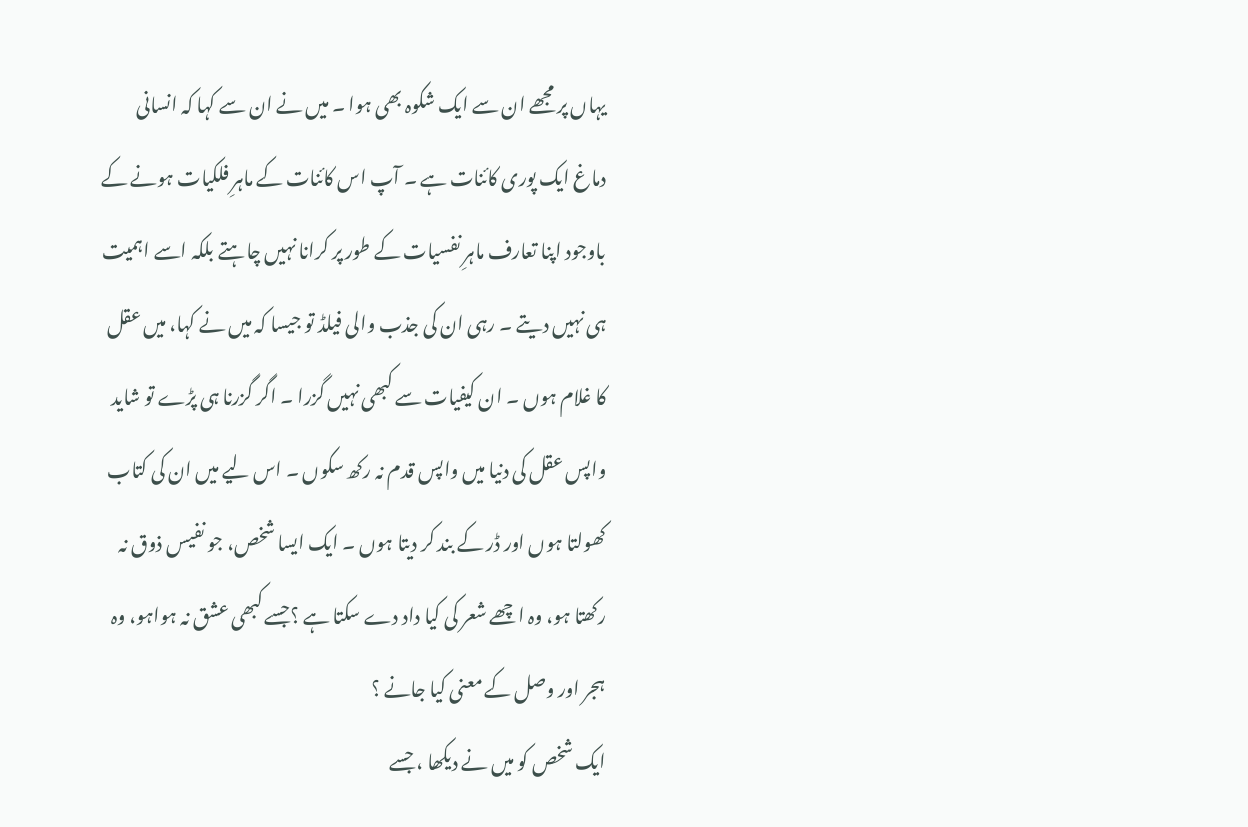یہاں پر مجھے ان سے ایک شکوہ بھی ہوا ۔ میں نے ان سے کہا کہ انسانی دماغ ایک پوری کائنات ہے ۔ آپ اس کائنات کے ماہرِ فلکیات ہونے کے باوجود اپنا تعارف ماہرِ نفسیات کے طور پر کرانا نہیں چاہتے بلکہ اسے اہمیت ہی نہیں دیتے ۔ رہی ان کی جذب والی فیلڈ تو جیسا کہ میں نے کہا، میں عقل کا غلام ہوں ۔ ان کیفیات سے کبھی نہیں گزرا ۔ اگر گزرنا ہی پڑے تو شاید واپس عقل کی دنیا میں واپس قدم نہ رکھ سکوں ۔ اس لیے میں ان کی کتاب کھولتا ہوں اور ڈر کے بند کر دیتا ہوں ۔ ایک ایسا شخص، جو نفیس ذوق نہ رکھتا ہو، وہ اچھے شعر کی کیا داد دے سکتا ہے ؟جسے کبھی عشق نہ ہواہو، وہ ہجر اور وصل کے معنی کیا جانے ؟
ایک شخص کو میں نے دیکھا ، جسے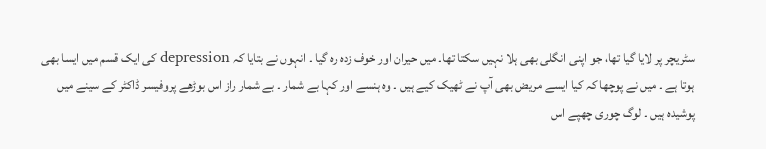سٹریچر پر لایا گیا تھا، جو اپنی انگلی بھی ہلا نہیں سکتا تھا۔ میں حیران اور خوف زدہ رہ گیا ۔ انہوں نے بتایا کہ depression کی ایک قسم میں ایسا بھی ہوتا ہے ۔ میں نے پوچھا کہ کیا ایسے مریض بھی آپ نے ٹھیک کیے ہیں ۔ وہ ہنسے اور کہا بے شمار ۔ بے شمار راز اس بوڑھے پروفیسر ڈاکٹر کے سینے میں پوشیدہ ہیں ۔ لوگ چوری چھپے اس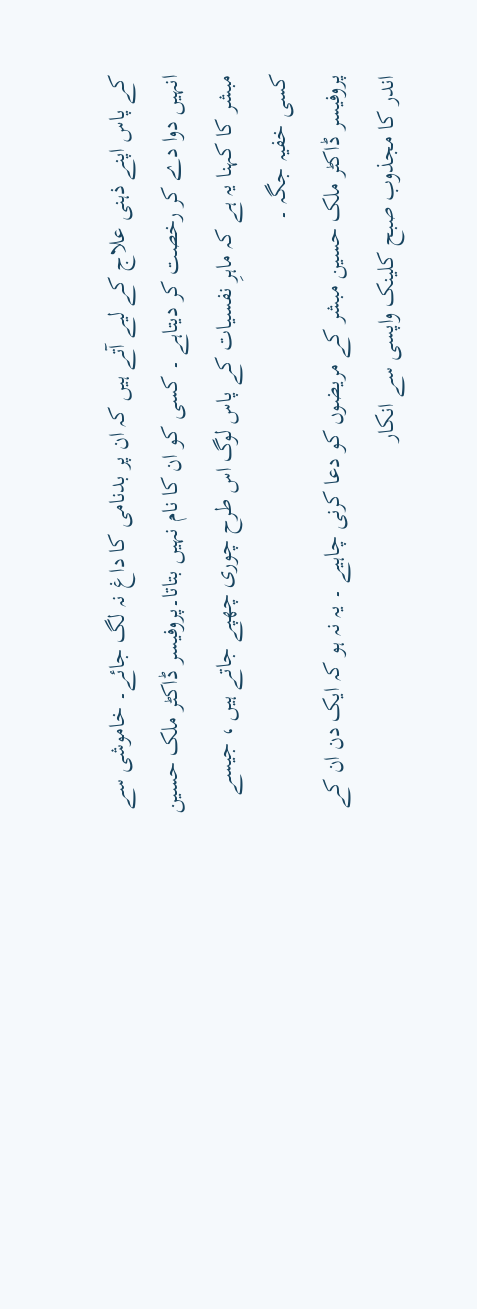کے پاس اپنے ذہنی علاج کے لیے آتے ہیں کہ ان پر بدنامی کا داغ نہ لگ جائے۔ خاموشی سے انہیں دوا دے کر رخصت کر دیتاہے ۔ کسی کو ان کا نام نہیں بتاتا۔پروفیسر ڈاکٹر ملک حسین مبشر کا کہنا یہ ہے کہ ماہرِ نفسیات کے پاس لوگ اس طرح چوری چھپے جاتے ہیں ، جیسے کسی خفیہ جگہ ۔
پروفیسر ڈاکٹر ملک حسین مبشر کے مریضوں کو دعا کرنی چاہیے ۔ یہ نہ ہو کہ ایک دن ان کے اندر کا مجذوب صبح کلینک واپسی سے انکار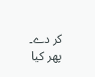کر دے۔ پھر کیا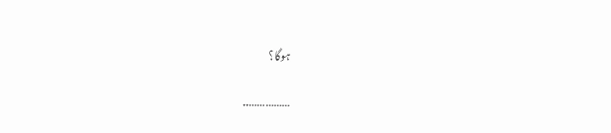ہوگا؟

……………..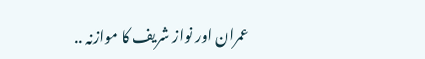عمران اور نواز شریف کا موازنہ ..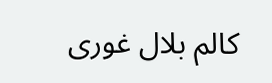کالم بلال غوری